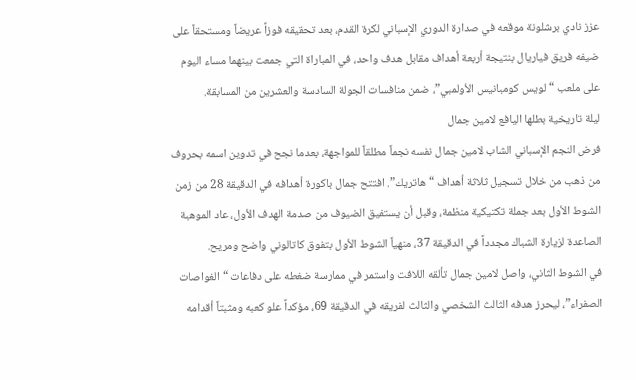عزز نادي برشلونة موقعه في صدارة الدوري الإسباني لكرة القدم، بعد تحقيقه فوزاً عريضاً ومستحقاً على ضيفه فريق فياريال بنتيجة أربعة أهداف مقابل هدف واحد، في المباراة التي جمعت بينهما مساء اليوم على ملعب “لويس كومبانيس الأولمبي”، ضمن منافسات الجولة السادسة والعشرين من المسابقة.
ليلة تاريخية بطلها اليافع لامين جمال
فرض النجم الإسباني الشاب لامين جمال نفسه نجماً مطلقاً للمواجهة، بعدما نجح في تدوين اسمه بحروف من ذهب من خلال تسجيل ثلاثة أهداف “هاتريك”. افتتح جمال باكورة أهدافه في الدقيقة 28 من زمن الشوط الأول بعد جملة تكتيكية منظمة، وقبل أن يستفيق الضيوف من صدمة الهدف الأول، عاد الموهبة الصاعدة لزيارة الشباك مجدداً في الدقيقة 37، منهياً الشوط الأول بتفوق كاتالوني واضح ومريح.
في الشوط الثاني، واصل لامين جمال تألقه اللافت واستمر في ممارسة ضغطه على دفاعات “الغواصات الصفراء”، ليحرز هدفه الثالث الشخصي والثالث لفريقه في الدقيقة 69، مؤكداً علو كعبه ومثبتاً أقدامه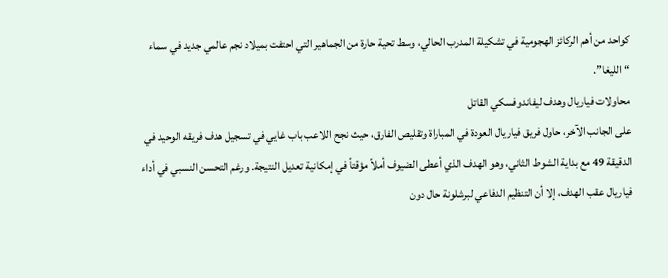كواحد من أهم الركائز الهجومية في تشكيلة المدرب الحالي، وسط تحية حارة من الجماهير التي احتفت بميلاد نجم عالمي جديد في سماء “الليغا”.
محاولات فياريال وهدف ليفاندوفسكي القاتل
على الجانب الآخر، حاول فريق فياريال العودة في المباراة وتقليص الفارق، حيث نجح اللاعب باب غايي في تسجيل هدف فريقه الوحيد في الدقيقة 49 مع بداية الشوط الثاني، وهو الهدف الذي أعطى الضيوف أملاً مؤقتاً في إمكانية تعديل النتيجة. ورغم التحسن النسبي في أداء فياريال عقب الهدف، إلا أن التنظيم الدفاعي لبرشلونة حال دون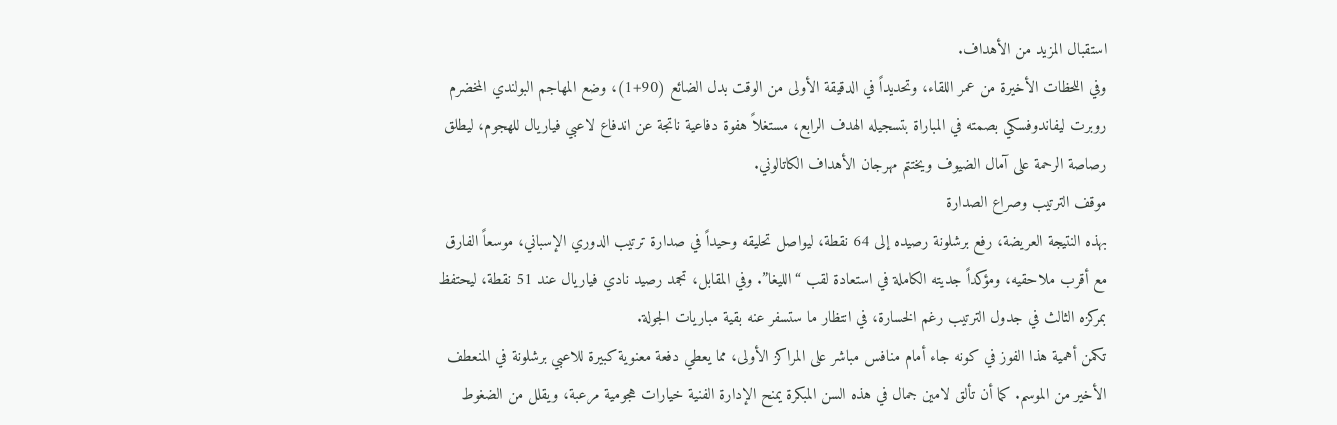استقبال المزيد من الأهداف.
وفي اللحظات الأخيرة من عمر اللقاء، وتحديداً في الدقيقة الأولى من الوقت بدل الضائع (90+1)، وضع المهاجم البولندي المخضرم روبرت ليفاندوفسكي بصمته في المباراة بتسجيله الهدف الرابع، مستغلاً هفوة دفاعية ناتجة عن اندفاع لاعبي فياريال للهجوم، ليطلق رصاصة الرحمة على آمال الضيوف ويختتم مهرجان الأهداف الكاتالوني.
موقف الترتيب وصراع الصدارة
بهذه النتيجة العريضة، رفع برشلونة رصيده إلى 64 نقطة، ليواصل تحليقه وحيداً في صدارة ترتيب الدوري الإسباني، موسعاً الفارق مع أقرب ملاحقيه، ومؤكداً جديته الكاملة في استعادة لقب “الليغا”. وفي المقابل، تجمد رصيد نادي فياريال عند 51 نقطة، ليحتفظ بمركزه الثالث في جدول الترتيب رغم الخسارة، في انتظار ما ستسفر عنه بقية مباريات الجولة.
تكمن أهمية هذا الفوز في كونه جاء أمام منافس مباشر على المراكز الأولى، مما يعطي دفعة معنوية كبيرة للاعبي برشلونة في المنعطف الأخير من الموسم. كما أن تألق لامين جمال في هذه السن المبكرة يمنح الإدارة الفنية خيارات هجومية مرعبة، ويقلل من الضغوط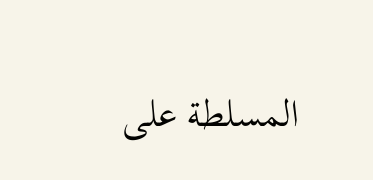المسلطة على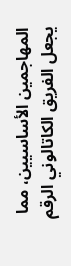المهاجمين الأساسيين، مما يجعل الفريق الكاتالوني الرقم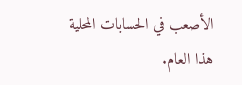الأصعب في الحسابات المحلية هذا العام.